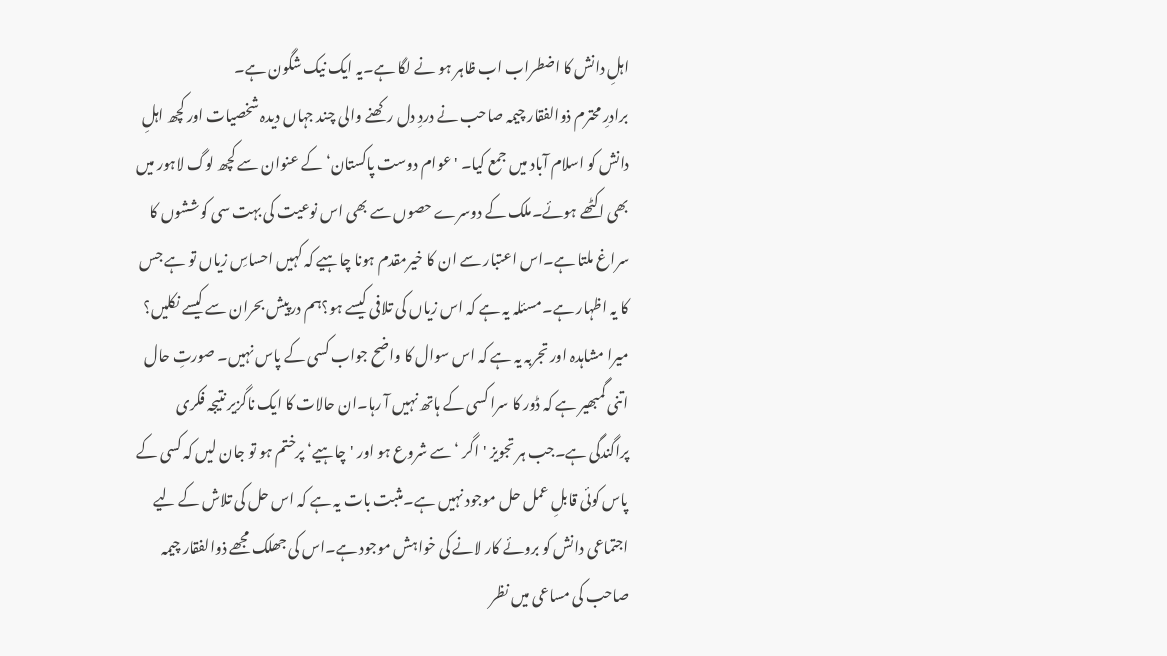اہلِ دانش کا اضطراب اب ظاہر ہو نے لگا ہے۔یہ ایک نیک شگون ہے۔
برادرِ محترم ذوالفقار چیمہ صاحب نے دردِ دل رکھنے والی چند جہاں دیدہ شخصیات اور کچھ اہلِ دانش کو اسلام آباد میں جمع کیا۔ 'عوام دوست پاکستان‘ کے عنوان سے کچھ لوگ لاہور میں بھی اکٹھے ہوئے۔ملک کے دوسرے حصوں سے بھی اس نوعیت کی بہت سی کوششوں کا سراغ ملتا ہے۔اس اعتبار سے ان کا خیرمقدم ہونا چاہیے کہ کہیں احساسِ زیاں تو ہے جس کا یہ اظہار ہے۔مسئلہ یہ ہے کہ اس زیاں کی تلافی کیسے ہو؟ہم درپیش بحران سے کیسے نکلیں؟
میرا مشاہدہ اور تجربہ یہ ہے کہ اس سوال کا واضح جواب کسی کے پاس نہیں۔ صورتِ حال اتنی گمبھیر ہے کہ ڈور کا سرا کسی کے ہاتھ نہیں آ رہا۔ان حالات کا ایک ناگزیر نتیجہ فکری پراگندگی ہے۔جب ہر تجویز 'اگر ‘ سے شروع ہو اور 'چاہیے‘ پرختم ہو تو جان لیں کہ کسی کے پاس کوئی قابلِ عمل حل موجود نہیں ہے۔مثبت بات یہ ہے کہ اس حل کی تلاش کے لیے اجتماعی دانش کو بروئے کار لانے کی خواہش موجود ہے۔اس کی جھلک مجھے ذوالفقار چیمہ صاحب کی مساعی میں نظر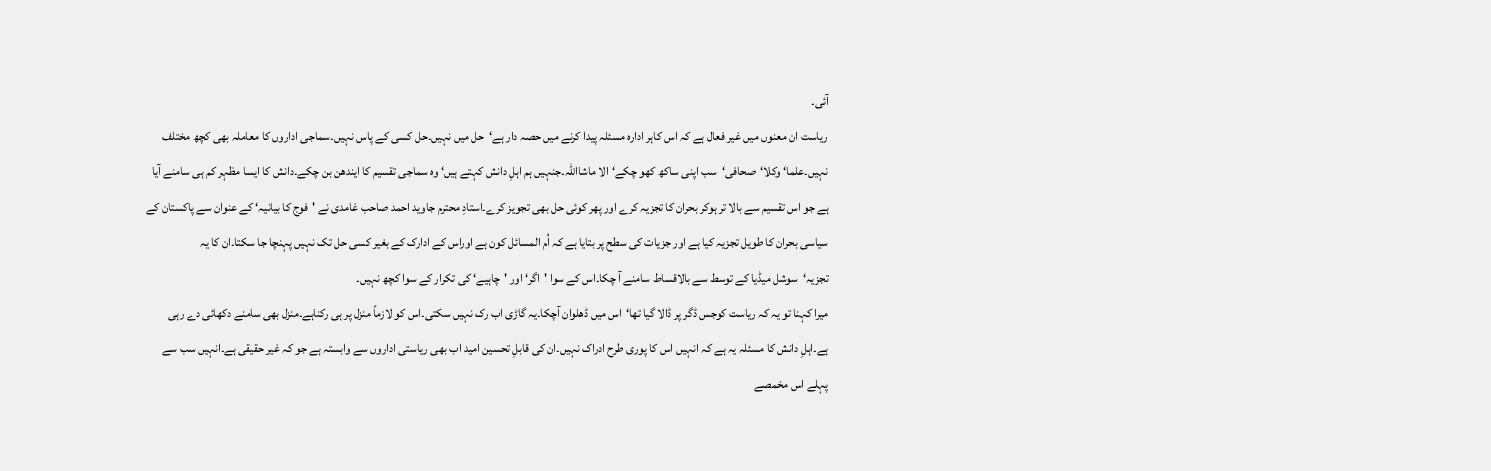آئی۔
ریاست ان معنوں میں غیر فعال ہے کہ اس کاہر ادارہ مسئلہ پیدا کرنے میں حصہ دار ہے‘حل میں نہیں۔حل کسی کے پاس نہیں۔سماجی اداروں کا معاملہ بھی کچھ مختلف نہیں۔علما‘ وکلا‘صحافی‘سب اپنی ساکھ کھو چکے‘الا ماشااللہ۔جنہیں ہم اہلِ دانش کہتے ہیں‘ وہ سماجی تقسیم کا ایندھن بن چکے۔دانش کا ایسا مظہر کم ہی سامنے آیا ہے جو اس تقسیم سے بالا تر ہوکر بحران کا تجزیہ کرے اور پھر کوئی حل بھی تجویز کرے۔استادِ محترم جاوید احمد صاحب غامدی نے 'فوج کا بیانیہ‘ کے عنوان سے پاکستان کے سیاسی بحران کا طویل تجزیہ کیا ہے اور جزیات کی سطح پر بتایا ہے کہ اُم المسائل کون ہے اوراس کے ادارک کے بغیر کسی حل تک نہیں پہنچا جا سکتا۔ان کا یہ تجزیہ‘سوشل میڈیا کے توسط سے بالاقساط سامنے آ چکا۔اس کے سوا 'اگر‘ اور 'چاہیے‘ کی تکرار کے سوا کچھ نہیں۔
میرا کہنا تو یہ کہ ریاست کوجس ڈگر پر ڈالا گیا تھا‘اس میں ڈھلوان آچکا۔یہ گاڑی اب رک نہیں سکتی۔اس کو لازماً منزل پر ہی رکناہے۔منزل بھی سامنے دکھائی دے رہی ہے۔اہلِ دانش کا مسئلہ یہ ہے کہ انہیں اس کا پوری طرح ادراک نہیں۔ان کی قابلِ تحسین امید اب بھی ریاستی اداروں سے وابستہ ہے جو کہ غیر حقیقی ہے۔انہیں سب سے پہلے اس مخمصے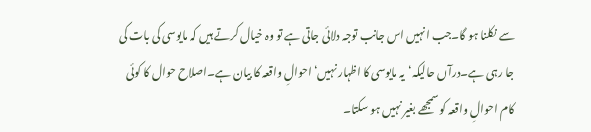سے نکلنا ہو گا۔جب انہیں اس جانب توجہ دلائی جاتی ہے تو وہ خیال کرتے ہیں کہ مایوسی کی بات کی جا رہی ہے۔درآں حالیکہ‘یہ مایوسی کا اظہار نہیں‘ احوالِ واقعہ کا بیان ہے۔اصلاح حوال کا کوئی کام احوالِ واقعہ کو سمجھے بغیر نہیں ہو سکتا۔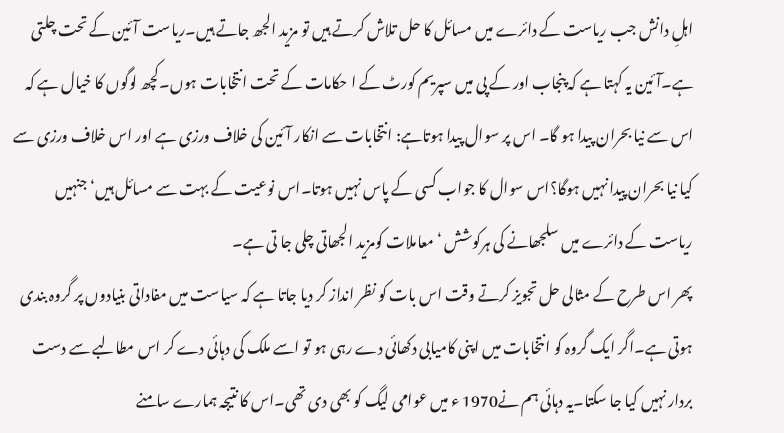اہلِ دانش جب ریاست کے دائرے میں مسائل کا حل تلاش کرتے ہیں تو مزید الجھ جاتے ہیں۔ریاست آئین کے تحت چلتی ہے۔آئین یہ کہتا ہے کہ پنجاب اور کے پی میں سپریم کورٹ کے ا حکامات کے تحت انتخابات ہوں۔کچھ لوگوں کا خیال ہے کہ اس سے نیا بحران پیدا ہو گا۔ اس پر سوال پیدا ہوتاہے: انتخابات سے انکار آئین کی خلاف ورزی ہے اور اس خلاف ورزی سے کیا نیا بحران پیدا نہیں ہوگا؟اس سوال کا جواب کسی کے پاس نہیں ہوتا۔اس نوعیت کے بہت سے مسائل ہیں‘ جنہیں ریاست کے دائرے میں سلجھانے کی ہرکوشش ‘معاملات کومزید الجھاتی چلی جا تی ہے۔
پھر اس طرح کے مثالی حل تجویز کرتے وقت اس بات کو نظر انداز کر دیا جاتا ہے کہ سیاست میں مفاداتی بنیادوں پر گروہ بندی ہوتی ہے۔اگر ایک گروہ کو انتخابات میں اپنی کامیابی دکھائی دے رہی ہو تو اسے ملک کی دہائی دے کر اس مطالبے سے دست بردار نہیں کیا جا سکتا۔یہ دہائی ہم نے1970 ء میں عوامی لیگ کو بھی دی تھی۔اس کا نتیجہ ہمارے سامنے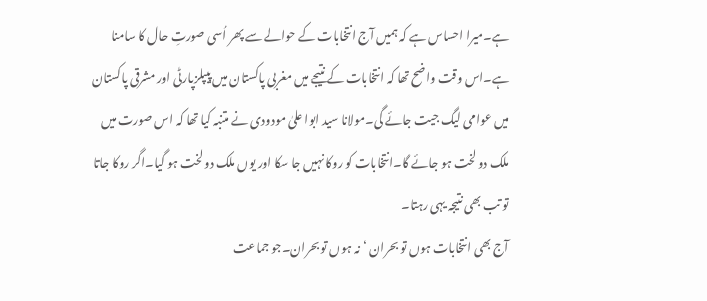ہے۔میرا احساس ہے کہ ہمیں آج انتخابات کے حوالے سے پھر اُسی صورتِ حال کا سامنا ہے۔اس وقت واضح تھا کہ انتخابات کے نتیجے میں مغربی پاکستان میں پیپلزپارٹی اور مشرقی پاکستان میں عوامی لیگ جیت جائے گی۔مولانا سید ابوا علیٰ مودودی نے متنبہ کیا تھا کہ اس صورت میں ملک دو لخت ہو جائے گا۔انتخابات کو روکا نہیں جا سکا اور یوں ملک دو لخت ہو گیا۔اگر روکا جاتا تو تب بھی نتیجہ یہی رہتا۔
آج بھی انتخابات ہوں تو بحران ‘نہ ہوں تو بحران۔جو جماعت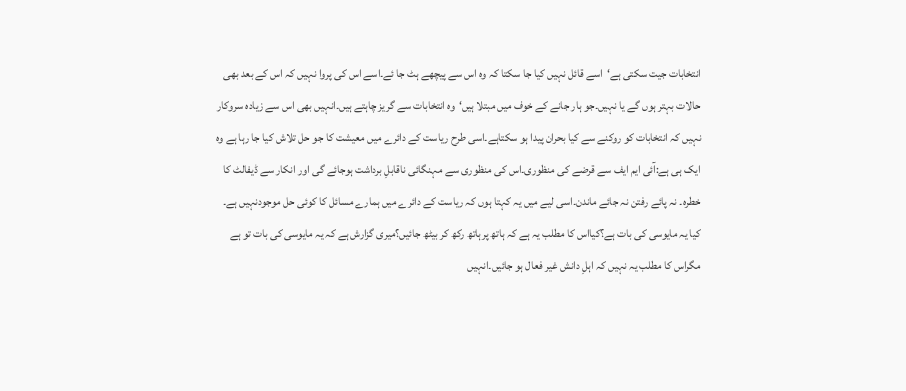انتخابات جیت سکتی ہے‘اسے قائل نہیں کیا جا سکتا کہ وہ اس سے پیچھے ہٹ جا ئے۔اسے اس کی پروا نہیں کہ اس کے بعد بھی حالات بہتر ہوں گے یا نہیں۔جو ہار جانے کے خوف میں مبتلا ہیں‘وہ انتخابات سے گریز چاہتے ہیں۔انہیں بھی اس سے زیادہ سروکار نہیں کہ انتخابات کو روکنے سے کیا بحران پیدا ہو سکتاہے۔اسی طرح ریاست کے دائرے میں معیشت کا جو حل تلاش کیا جا رہا ہے وہ ایک ہی ہے:آئی ایم ایف سے قرضے کی منظوری۔اس کی منظوری سے مہنگائی ناقابلِ برداشت ہوجائے گی اور انکار سے ڈیفالٹ کا خطرہ۔ نہ پائے رفتن نہ جائے ماندن۔اسی لیے میں یہ کہتا ہوں کہ ریاست کے دائرے میں ہمارے مسائل کا کوئی حل موجودنہیں ہے۔
کیا یہ مایوسی کی بات ہے؟کیااس کا مطلب یہ ہے کہ ہاتھ پرہاتھ رکھ کر بیٹھ جائیں؟میری گزارش ہے کہ یہ مایوسی کی بات تو ہے مگراس کا مطلب یہ نہیں کہ اہلِ دانش غیر فعال ہو جائیں۔انہیں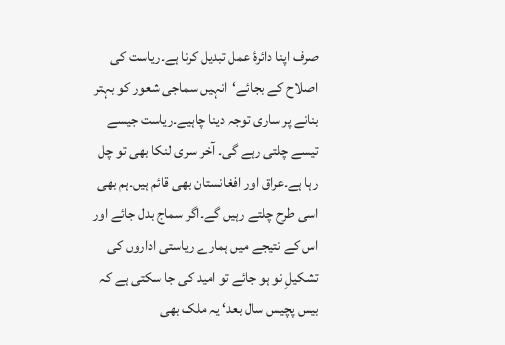صرف اپنا دائرۂ عمل تبدیل کرنا ہے۔ریاست کی اصلاح کے بجائے‘انہیں سماجی شعور کو بہتر بنانے پر ساری توجہ دینا چاہیے۔ریاست جیسے تیسے چلتی رہے گی۔ آخر سری لنکا بھی تو چل رہا ہے۔عراق اور افغانستان بھی قائم ہیں۔ہم بھی اسی طرح چلتے رہیں گے۔اگر سماج بدل جائے اور اس کے نتیجے میں ہمارے ریاستی اداروں کی تشکیلِ نو ہو جائے تو امید کی جا سکتی ہے کہ بیس پچیس سال بعد‘ یہ ملک بھی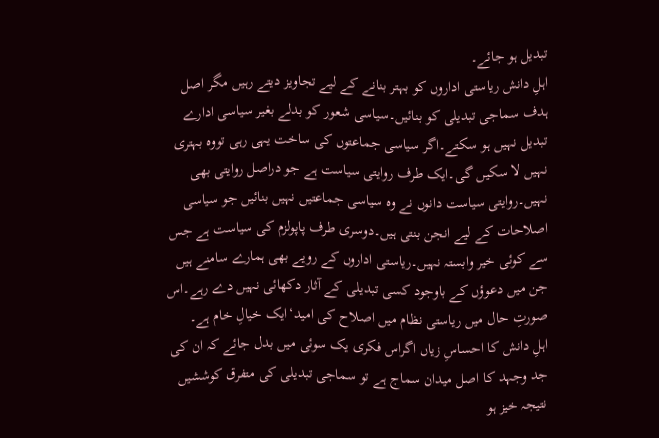تبدیل ہو جائے۔
اہلِ دانش ریاستی اداروں کو بہتر بنانے کے لیے تجاویز دیتے رہیں مگر اصل ہدف سماجی تبدیلی کو بنائیں۔سیاسی شعور کو بدلے بغیر سیاسی ادارے تبدیل نہیں ہو سکتے۔اگر سیاسی جماعتوں کی ساخت یہی رہی تووہ بہتری نہیں لا سکیں گی۔ایک طرف روایتی سیاست ہے جو دراصل روایتی بھی نہیں۔روایتی سیاست دانوں نے وہ سیاسی جماعتیں نہیں بنائیں جو سیاسی اصلاحات کے لیے انجن بنتی ہیں۔دوسری طرف پاپولزم کی سیاست ہے جس سے کوئی خیر وابستہ نہیں۔ریاستی اداروں کے رویے بھی ہمارے سامنے ہیں جن میں دعوؤں کے باوجود کسی تبدیلی کے آثار دکھائی نہیں دے رہے۔اس صورتِ حال میں ریاستی نظام میں اصلاح کی امید‘ایک خیالِ خام ہے۔
اہلِ دانش کا احساسِ زیاں اگراس فکری یک سوئی میں بدل جائے کہ ان کی جد وجہد کا اصل میدان سماج ہے تو سماجی تبدیلی کی متفرق کوششیں نتیجہ خیز ہو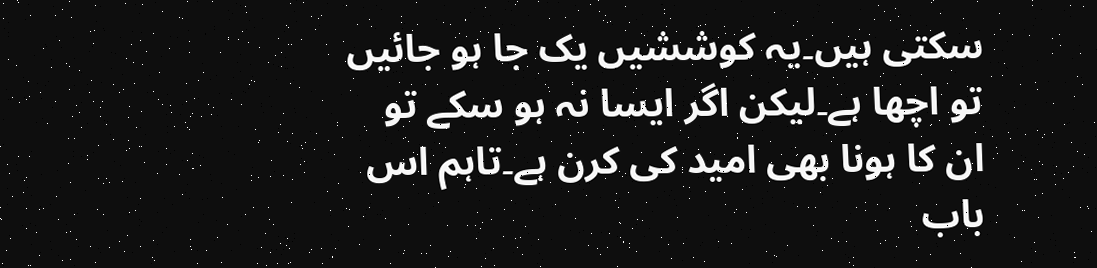سکتی ہیں۔یہ کوششیں یک جا ہو جائیں تو اچھا ہے۔لیکن اگر ایسا نہ ہو سکے تو ان کا ہونا بھی امید کی کرن ہے۔تاہم اس باب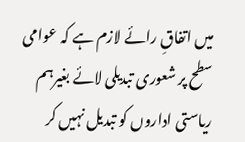میں اتفاقِ رائے لازم ہے کہ عوامی سطح پر شعوری تبدیلی لائے بغیرہم ریاستی اداروں کو تبدیل نہیں کر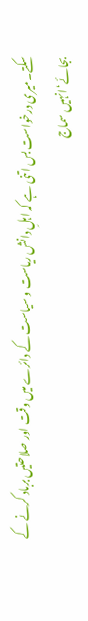سکتے۔میری درخواست بس اتنی ہے کہ اہلِ دانش ریاست و سیاست کے دائرے میں وقت اور صلاحتیں برباد کرنے کے بجائے‘انہیں سماج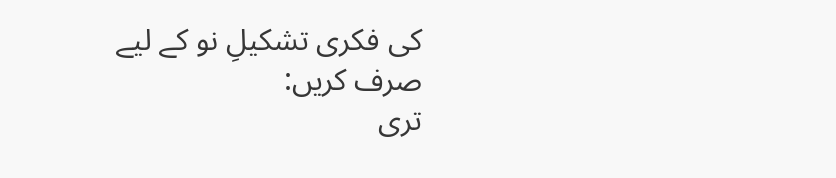کی فکری تشکیلِ نو کے لیے صرف کریں:
تری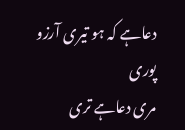دعاہے کہ ہو تیری آرزو پوری
مری دعاہے تری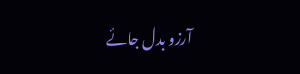آرزو بدل جائے